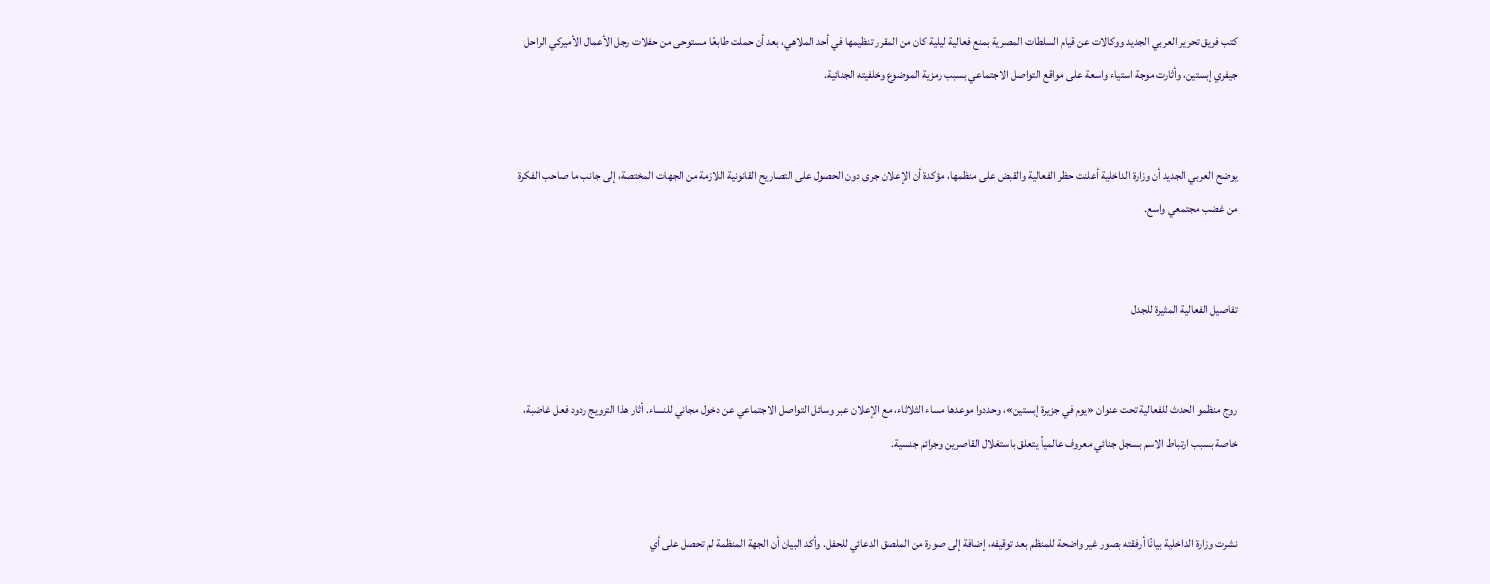كتب فريق تحرير العربي الجديد ووكالات عن قيام السلطات المصرية بمنع فعالية ليلية كان من المقرر تنظيمها في أحد الملاهي، بعد أن حملت طابعًا مستوحى من حفلات رجل الأعمال الأميركي الراحل جيفري إبستين، وأثارت موجة استياء واسعة على مواقع التواصل الاجتماعي بسبب رمزية الموضوع وخلفيته الجنائية.


يوضح العربي الجديد أن وزارة الداخلية أعلنت حظر الفعالية والقبض على منظمها، مؤكدة أن الإعلان جرى دون الحصول على التصاريح القانونية اللازمة من الجهات المختصة، إلى جانب ما صاحب الفكرة من غضب مجتمعي واسع.


تفاصيل الفعالية المثيرة للجدل


روج منظمو الحدث للفعالية تحت عنوان «يوم في جزيرة إبستين»، وحددوا موعدها مساء الثلاثاء، مع الإعلان عبر وسائل التواصل الاجتماعي عن دخول مجاني للنساء. أثار هذا الترويج ردود فعل غاضبة، خاصة بسبب ارتباط الاسم بسجل جنائي معروف عالمياً يتعلق باستغلال القاصرين وجرائم جنسية.


نشرت وزارة الداخلية بيانًا أرفقته بصور غير واضحة للمنظم بعد توقيفه، إضافة إلى صورة من الملصق الدعائي للحفل. وأكد البيان أن الجهة المنظمة لم تحصل على أي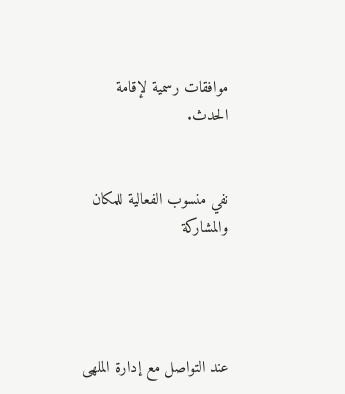موافقات رسمية لإقامة الحدث.


نفي منسوب الفعالية للمكان والمشاركة




عند التواصل مع إدارة الملهى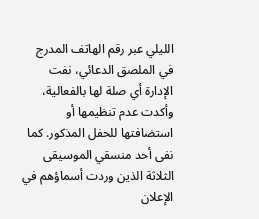الليلي عبر رقم الهاتف المدرج في الملصق الدعائي، نفت الإدارة أي صلة لها بالفعالية، وأكدت عدم تنظيمها أو استضافتها للحفل المذكور. كما نفى أحد منسقي الموسيقى الثلاثة الذين وردت أسماؤهم في الإعلان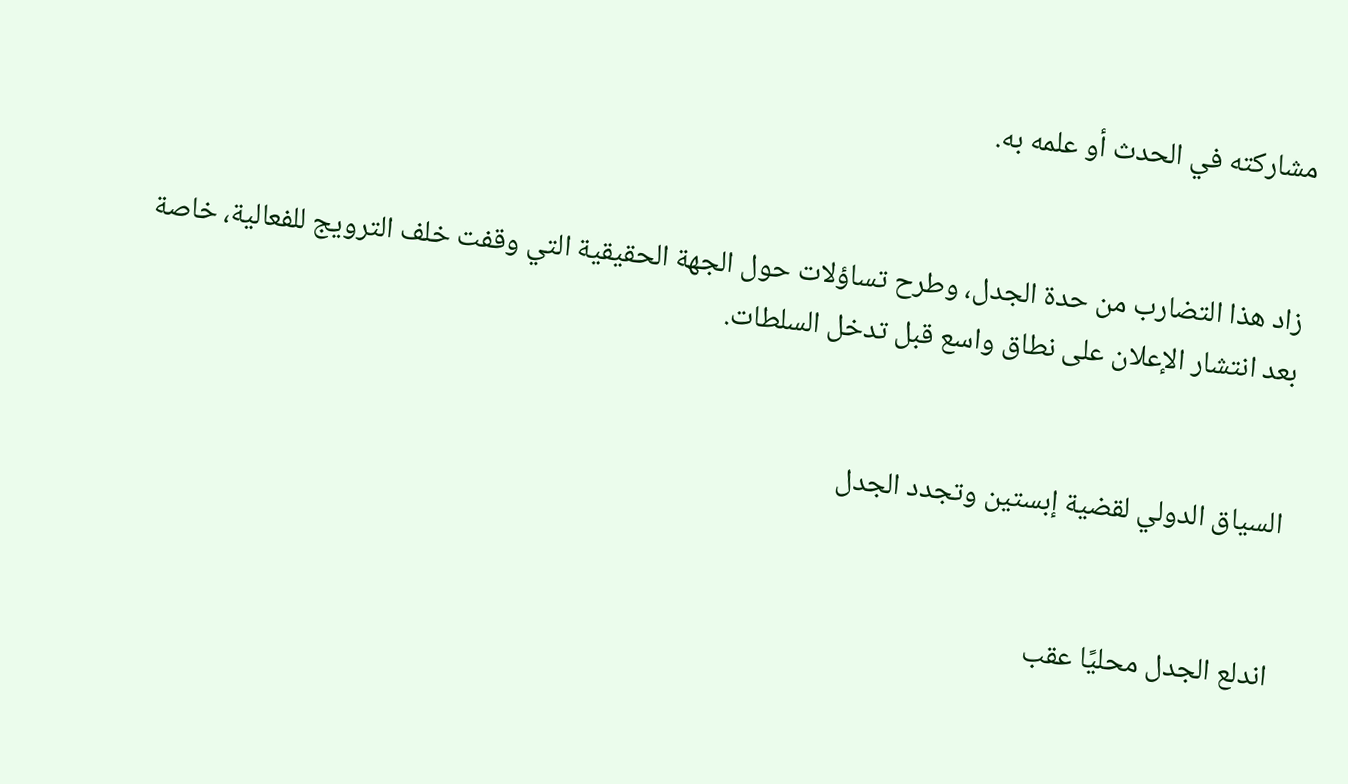مشاركته في الحدث أو علمه به.


زاد هذا التضارب من حدة الجدل، وطرح تساؤلات حول الجهة الحقيقية التي وقفت خلف الترويج للفعالية، خاصة بعد انتشار الإعلان على نطاق واسع قبل تدخل السلطات.


السياق الدولي لقضية إبستين وتجدد الجدل


اندلع الجدل محليًا عقب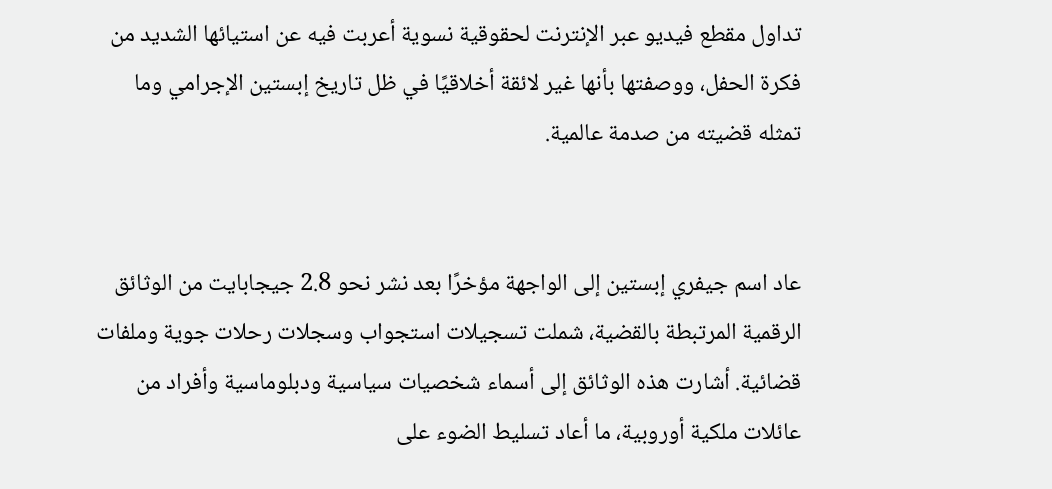تداول مقطع فيديو عبر الإنترنت لحقوقية نسوية أعربت فيه عن استيائها الشديد من فكرة الحفل، ووصفتها بأنها غير لائقة أخلاقيًا في ظل تاريخ إبستين الإجرامي وما تمثله قضيته من صدمة عالمية.


عاد اسم جيفري إبستين إلى الواجهة مؤخرًا بعد نشر نحو 2.8 جيجابايت من الوثائق الرقمية المرتبطة بالقضية، شملت تسجيلات استجواب وسجلات رحلات جوية وملفات قضائية. أشارت هذه الوثائق إلى أسماء شخصيات سياسية ودبلوماسية وأفراد من عائلات ملكية أوروبية، ما أعاد تسليط الضوء على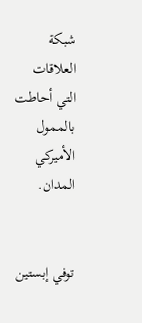شبكة العلاقات التي أحاطت بالممول الأميركي المدان.


توفي إبستين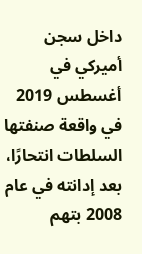داخل سجن أميركي في أغسطس 2019 في واقعة صنفتها السلطات انتحارًا، بعد إدانته في عام 2008 بتهم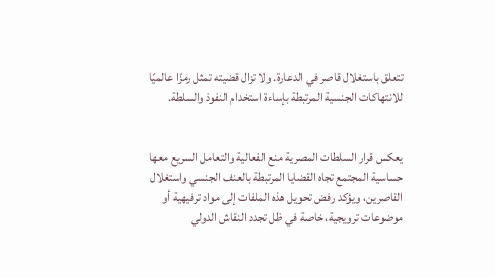تتعلق باستغلال قاصر في الدعارة. ولا تزال قضيته تمثل رمزًا عالميًا للانتهاكات الجنسية المرتبطة بإساءة استخدام النفوذ والسلطة.


يعكس قرار السلطات المصرية منع الفعالية والتعامل السريع معها حساسية المجتمع تجاه القضايا المرتبطة بالعنف الجنسي واستغلال القاصرين، ويؤكد رفض تحويل هذه الملفات إلى مواد ترفيهية أو موضوعات ترويجية، خاصة في ظل تجدد النقاش الدولي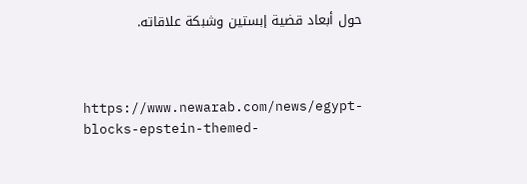حول أبعاد قضية إبستين وشبكة علاقاته.



https://www.newarab.com/news/egypt-blocks-epstein-themed-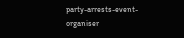party-arrests-event-organiser